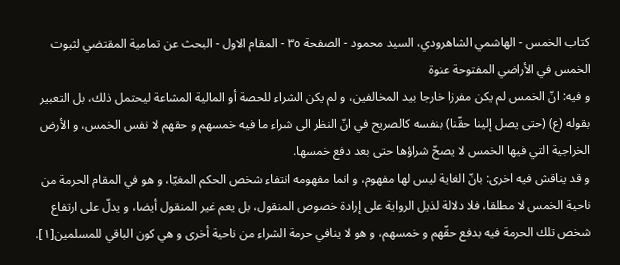كتاب الخمس - الهاشمي الشاهرودي، السيد محمود - الصفحة ٣٥ - المقام الاول - البحث عن تمامية المقتضي لثبوت الخمس في الأراضي المفتوحة عنوة
و فيه: انّ الخمس لم يكن مفرزا خارجا بيد المخالفين، و لم يكن الشراء للحصة أو المالية المشاعة ليحتمل ذلك، بل التعبير بقوله (ع) (حتى يصل إلينا حقّنا) بنفسه كالصريح في انّ النظر الى شراء ما فيه خمسهم و حقهم لا نفس الخمس، و الأرض الخراجية التي فيها الخمس لا يصحّ شراؤها حتى بعد دفع خمسها.
و قد يناقش فيه اخرى: بانّ الغاية ليس لها مفهوم، و انما مفهومه انتفاء شخص الحكم المغيّا، و هو في المقام الحرمة من ناحية الخمس لا مطلقا، فلا دلالة لذيل الرواية على إرادة خصوص المنقول، بل يعم غير المنقول أيضا، و يدلّ على ارتفاع شخص تلك الحرمة فيه بدفع حقّهم و خمسهم، و هو لا ينافي حرمة الشراء من ناحية أخرى و هي كون الباقي للمسلمين[١].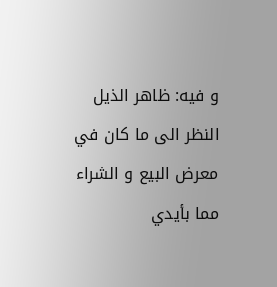و فيه: ظاهر الذيل النظر الى ما كان في معرض البيع و الشراء مما بأيدي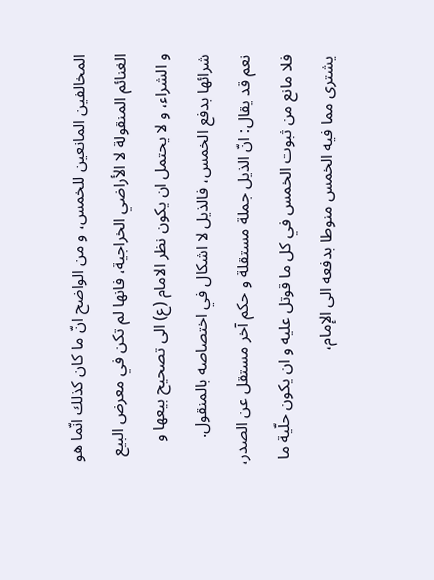المخالفين المانعين للخمس، و من الواضح انّ ما كان كذلك انّما هو الغنائم المنقولة لا الأراضي الخراجية، فانها لم تكن في معرض البيع و الشراء، و لا يحتمل ان يكون نظر الامام (ع) الى تصحيح بيعها و شرائها بدفع الخمس، فالذيل لا اشكال في اختصاصه بالمنقول.
نعم قد يقال: انّ الذيل جملة مستقلة و حكم آخر مستقل عن الصدر، فلا مانع من ثبوت الخمس في كل ما قوتل عليه و ان يكون حلّية ما يشترى مما فيه الخمس منوطا بدفعه الى الإمام،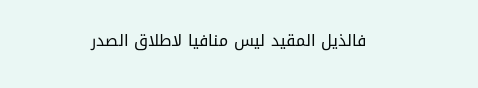فالذيل المقيد ليس منافيا لاطلاق الصدر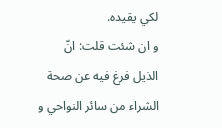لكي يقيده.
و ان شئت قلت: انّ الذيل فرغ فيه عن صحة الشراء من سائر النواحي و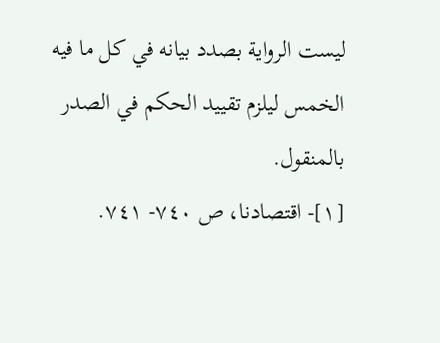ليست الرواية بصدد بيانه في كل ما فيه الخمس ليلزم تقييد الحكم في الصدر بالمنقول.
[١]- اقتصادنا، ص ٧٤٠- ٧٤١.